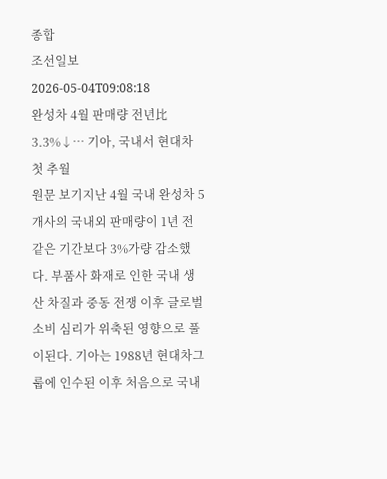종합
조선일보
2026-05-04T09:08:18
완성차 4월 판매량 전년比 3.3%↓… 기아, 국내서 현대차 첫 추월
원문 보기지난 4월 국내 완성차 5개사의 국내외 판매량이 1년 전 같은 기간보다 3%가량 감소했다. 부품사 화재로 인한 국내 생산 차질과 중동 전쟁 이후 글로벌 소비 심리가 위축된 영향으로 풀이된다. 기아는 1988년 현대차그룹에 인수된 이후 처음으로 국내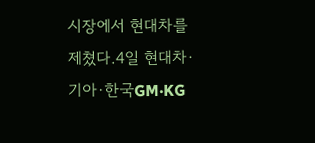시장에서 현대차를 제쳤다.4일 현대차·기아·한국GM·KG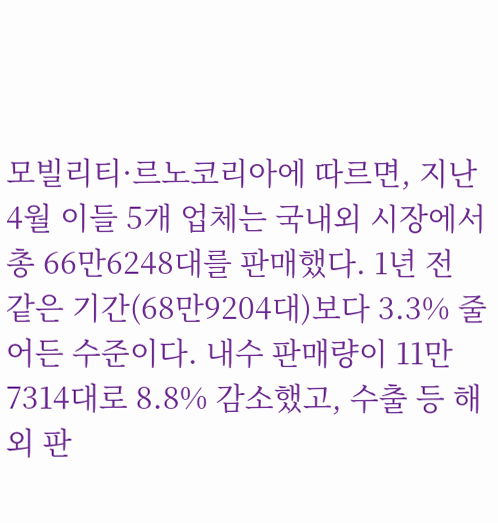모빌리티·르노코리아에 따르면, 지난 4월 이들 5개 업체는 국내외 시장에서 총 66만6248대를 판매했다. 1년 전 같은 기간(68만9204대)보다 3.3% 줄어든 수준이다. 내수 판매량이 11만7314대로 8.8% 감소했고, 수출 등 해외 판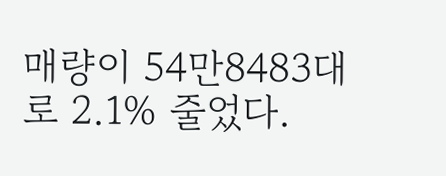매량이 54만8483대로 2.1% 줄었다.